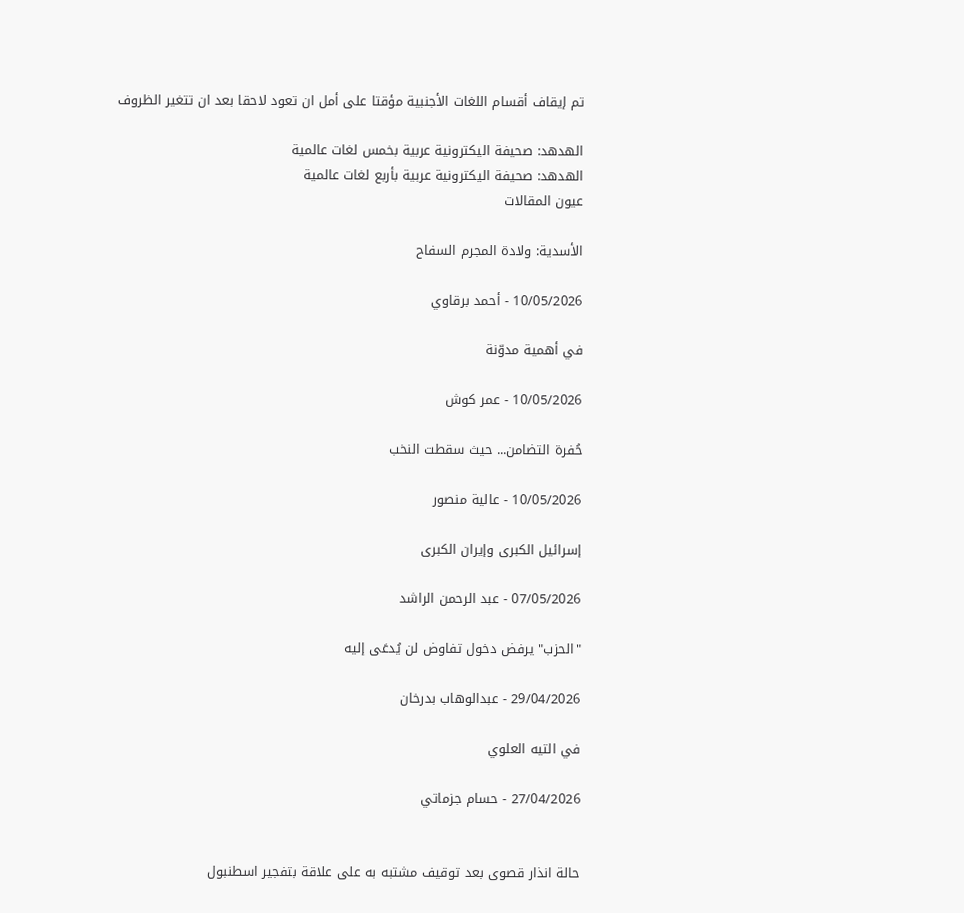تم إيقاف أقسام اللغات الأجنبية مؤقتا على أمل ان تعود لاحقا بعد ان تتغير الظروف

الهدهد: صحيفة اليكترونية عربية بخمس لغات عالمية
الهدهد: صحيفة اليكترونية عربية بأربع لغات عالمية
عيون المقالات

الأسدية: ولادة المجرم السفاح

10/05/2026 - أحمد برقاوي

في أهمية مدوّنة

10/05/2026 - عمر كوش

حُفرة التضامن... حيث سقطت النخب

10/05/2026 - عالية منصور

إسرائيل الكبرى وإيران الكبرى

07/05/2026 - عبد الرحمن الراشد

"الحزب" يرفض دخول تفاوض لن يُدعَى إليه

29/04/2026 - عبدالوهاب بدرخان

في التيه العلوي

27/04/2026 - حسام جزماتي


حالة انذار قصوى بعد توقيف مشتبه به على علاقة بتفجير اسطنبول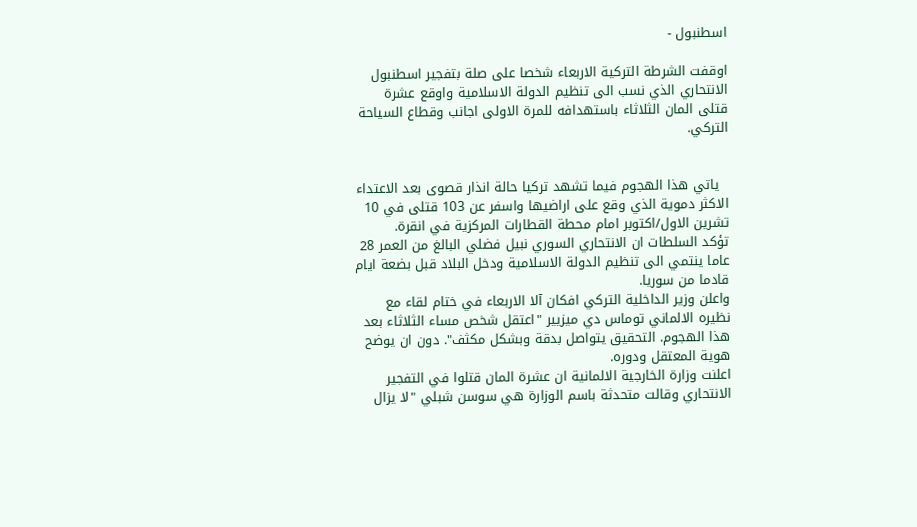اسطنبول -

اوقفت الشرطة التركية الاربعاء شخصا على صلة بتفجير اسطنبول الانتحاري الذي نسب الى تنظيم الدولة الاسلامية واوقع عشرة قتلى المان الثلاثاء باستهدافه للمرة الاولى اجانب وقطاع السياحة التركي.


  ياتي هذا الهجوم فيما تشهد تركيا حالة انذار قصوى بعد الاعتداء الاكثر دموية الذي وقع على اراضيها واسفر عن 103 قتلى في 10 تشرين الاول/اكتوبر امام محطة القطارات المركزية في انقرة.
تؤكد السلطات ان الانتحاري السوري نبيل فضلي البالغ من العمر 28 عاما ينتمي الى تنظيم الدولة الاسلامية ودخل البلاد قبل بضعة ايام قادما من سوريا.
واعلن وزير الداخلية التركي افكان آلا الاربعاء في ختام لقاء مع نظيره الالماني توماس دي ميزيير "اعتقل شخص مساء الثلاثاء بعد هذا الهجوم. التحقيق يتواصل بدقة وبشكل مكثف". دون ان يوضح هوية المعتقل ودوره.
اعلنت وزارة الخارجية الالمانية ان عشرة المان قتلوا في التفجير الانتحاري وقالت متحدثة باسم الوزارة هي سوسن شبلي "لا يزال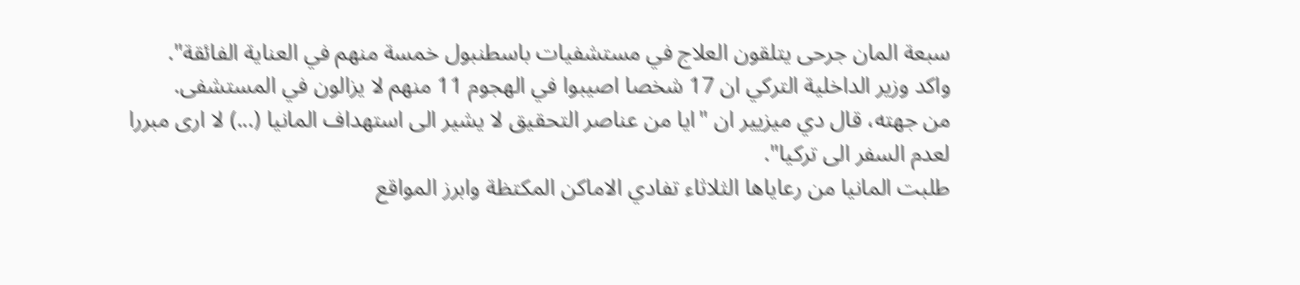سبعة المان جرحى يتلقون العلاج في مستشفيات باسطنبول خمسة منهم في العناية الفائقة".
واكد وزير الداخلية التركي ان 17 شخصا اصيبوا في الهجوم 11 منهم لا يزالون في المستشفى.
من جهته، قال دي ميزيير ان "ايا من عناصر التحقيق لا يشير الى استهداف المانيا (...) لا ارى مبررا لعدم السفر الى تركيا".
طلبت المانيا من رعاياها الثلاثاء تفادي الاماكن المكتظة وابرز المواقع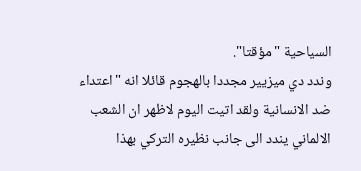السياحية "مؤقتا".
وندد دي ميزيير مجددا بالهجوم قائلا انه "اعتداء ضد الانسانية ولقد اتيت اليوم لاظهر ان الشعب الالماني يندد الى جانب نظيره التركي بهذا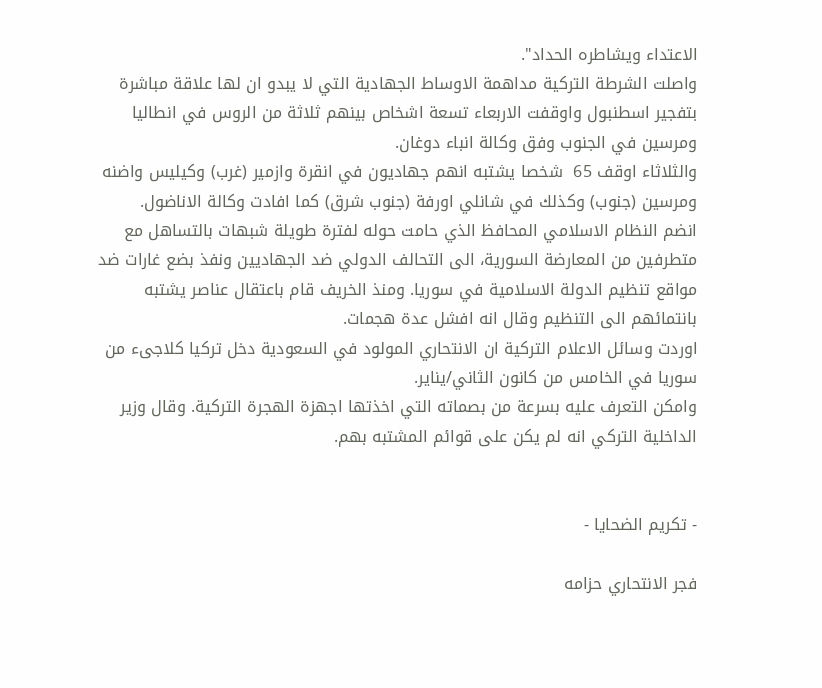الاعتداء ويشاطره الحداد".
واصلت الشرطة التركية مداهمة الاوساط الجهادية التي لا يبدو ان لها علاقة مباشرة بتفجير اسطنبول واوقفت الاربعاء تسعة اشخاص بينهم ثلاثة من الروس في انطاليا ومرسين في الجنوب وفق وكالة انباء دوغان.
والثلاثاء اوقف 65  شخصا يشتبه انهم جهاديون في انقرة وازمير (غرب) وكيليس واضنه ومرسين (جنوب) وكذلك في شانلي اورفة (جنوب شرق) كما افادت وكالة الاناضول.
انضم النظام الاسلامي المحافظ الذي حامت حوله لفترة طويلة شبهات بالتساهل مع متطرفين من المعارضة السورية، الى التحالف الدولي ضد الجهاديين ونفذ بضع غارات ضد مواقع تنظيم الدولة الاسلامية في سوريا. ومنذ الخريف قام باعتقال عناصر يشتبه بانتمائهم الى التنظيم وقال انه افشل عدة هجمات.
اوردت وسائل الاعلام التركية ان الانتحاري المولود في السعودية دخل تركيا كلاجىء من سوريا في الخامس من كانون الثاني/يناير.
وامكن التعرف عليه بسرعة من بصماته التي اخذتها اجهزة الهجرة التركية. وقال وزير الداخلية التركي انه لم يكن على قوائم المشتبه بهم.


- تكريم الضحايا -

فجر الانتحاري حزامه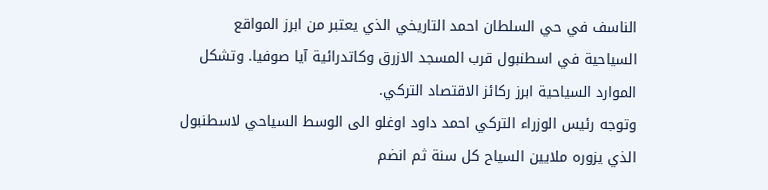الناسف في حي السلطان احمد التاريخي الذي يعتبر من ابرز المواقع السياحية في اسطنبول قرب المسجد الازرق وكاتدرائية آيا صوفيا. وتشكل الموارد السياحية ابرز ركائز الاقتصاد التركي.
وتوجه رئيس الوزراء التركي احمد داود اوغلو الى الوسط السياحي لاسطنبول الذي يزوره ملايين السياح كل سنة ثم انضم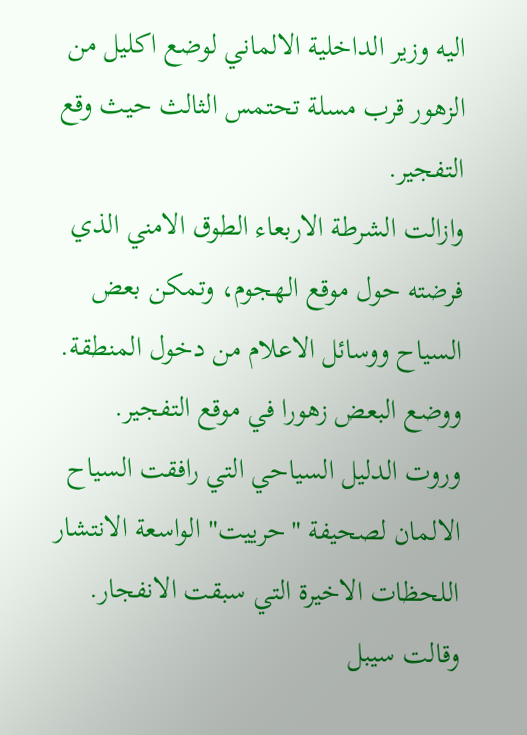اليه وزير الداخلية الالماني لوضع اكليل من الزهور قرب مسلة تحتمس الثالث حيث وقع التفجير.
وازالت الشرطة الاربعاء الطوق الامني الذي فرضته حول موقع الهجوم، وتمكن بعض السياح ووسائل الاعلام من دخول المنطقة. ووضع البعض زهورا في موقع التفجير.
وروت الدليل السياحي التي رافقت السياح الالمان لصحيفة "حرييت" الواسعة الانتشار اللحظات الاخيرة التي سبقت الانفجار.
وقالت سيبل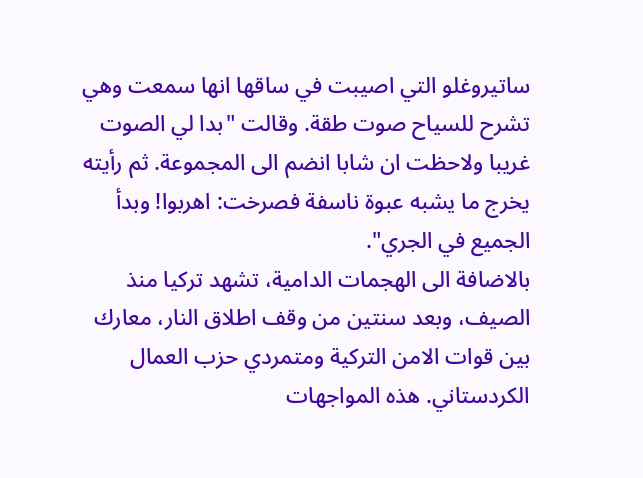ساتيروغلو التي اصيبت في ساقها انها سمعت وهي تشرح للسياح صوت طقة. وقالت "بدا لي الصوت غريبا ولاحظت ان شابا انضم الى المجموعة. ثم رأيته يخرج ما يشبه عبوة ناسفة فصرخت: اهربوا! وبدأ الجميع في الجري".
بالاضافة الى الهجمات الدامية، تشهد تركيا منذ الصيف، وبعد سنتين من وقف اطلاق النار، معارك بين قوات الامن التركية ومتمردي حزب العمال الكردستاني. هذه المواجهات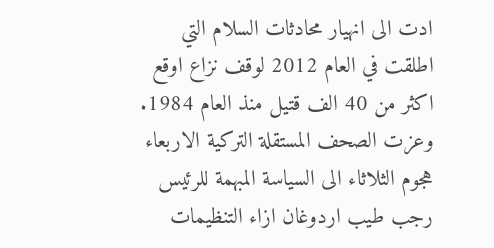ادت الى انهيار محادثات السلام التي اطلقت في العام 2012 لوقف نزاع اوقع اكثر من 40 الف قتيل منذ العام 1984.
وعزت الصحف المستقلة التركية الاربعاء هجوم الثلاثاء الى السياسة المبهمة للرئيس رجب طيب اردوغان ازاء التنظيمات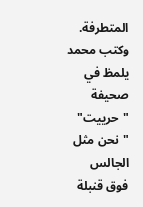المتطرفة.
وكتب محمد يلمظ في صحيفة "حرييت" "نحن مثل الجالس فوق قنبلة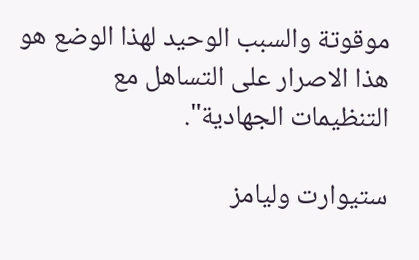موقوتة والسبب الوحيد لهذا الوضع هو هذا الاصرار على التساهل مع التنظيمات الجهادية".

ستيوارت وليامز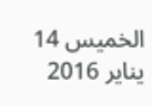الخميس 14 يناير 2016